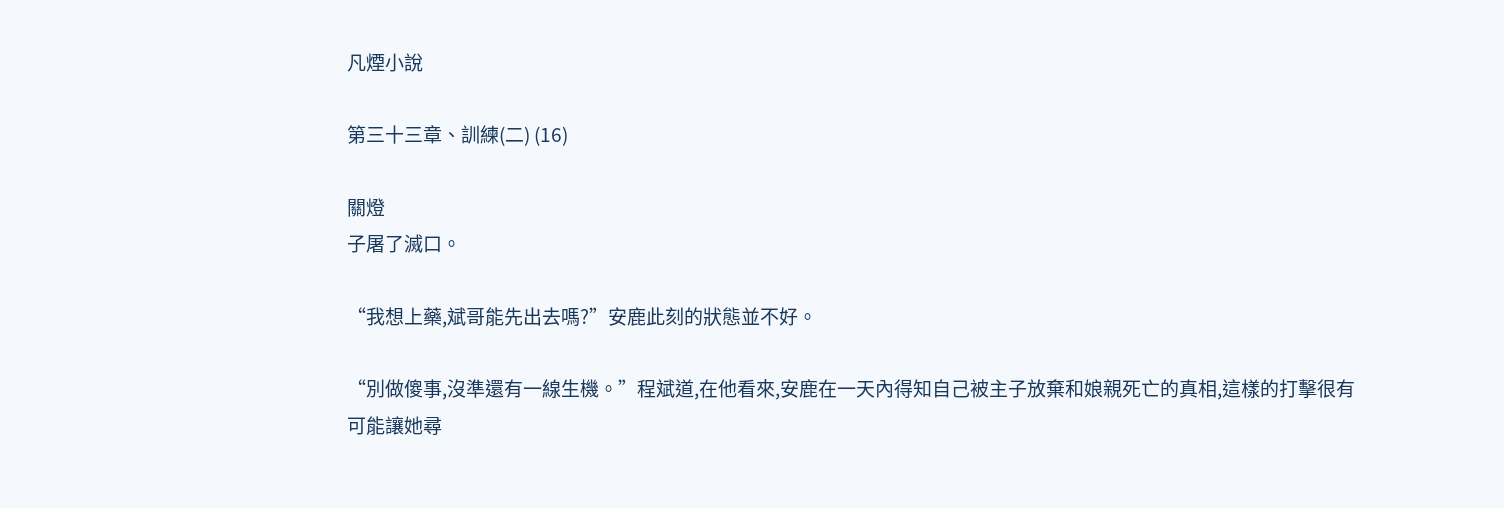凡煙小說

第三十三章、訓練(二) (16)

關燈
子屠了滅口。

“我想上藥,斌哥能先出去嗎?”安鹿此刻的狀態並不好。

“別做傻事,沒準還有一線生機。”程斌道,在他看來,安鹿在一天內得知自己被主子放棄和娘親死亡的真相,這樣的打擊很有可能讓她尋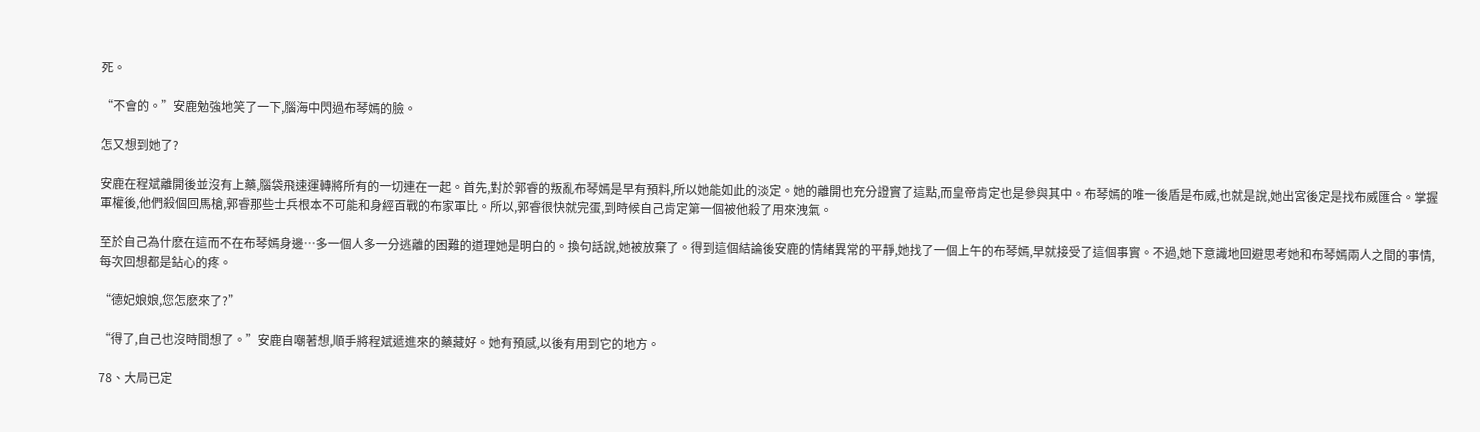死。

“不會的。”安鹿勉強地笑了一下,腦海中閃過布琴嫣的臉。

怎又想到她了?

安鹿在程斌離開後並沒有上藥,腦袋飛速運轉將所有的一切連在一起。首先,對於郭睿的叛亂布琴嫣是早有預料,所以她能如此的淡定。她的離開也充分證實了這點,而皇帝肯定也是參與其中。布琴嫣的唯一後盾是布威,也就是說,她出宮後定是找布威匯合。掌握軍權後,他們殺個回馬槍,郭睿那些士兵根本不可能和身經百戰的布家軍比。所以,郭睿很快就完蛋,到時候自己肯定第一個被他殺了用來洩氣。

至於自己為什麽在這而不在布琴嫣身邊…多一個人多一分逃離的困難的道理她是明白的。換句話說,她被放棄了。得到這個結論後安鹿的情緒異常的平靜,她找了一個上午的布琴嫣,早就接受了這個事實。不過,她下意識地回避思考她和布琴嫣兩人之間的事情,每次回想都是鉆心的疼。

“德妃娘娘,您怎麽來了?”

“得了,自己也沒時間想了。”安鹿自嘲著想,順手將程斌遞進來的藥藏好。她有預感,以後有用到它的地方。

78、大局已定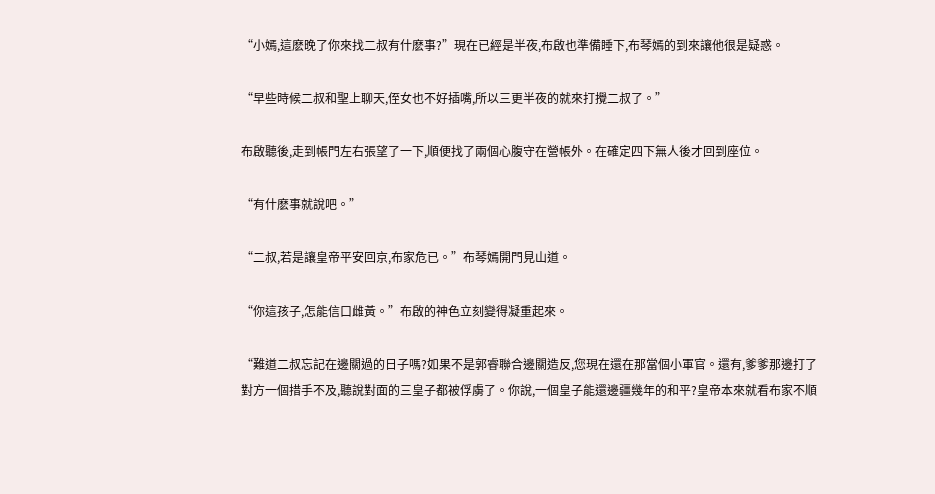“小嫣,這麽晚了你來找二叔有什麽事?”現在已經是半夜,布啟也準備睡下,布琴嫣的到來讓他很是疑惑。

“早些時候二叔和聖上聊天,侄女也不好插嘴,所以三更半夜的就來打攪二叔了。”

布啟聽後,走到帳門左右張望了一下,順便找了兩個心腹守在營帳外。在確定四下無人後才回到座位。

“有什麽事就說吧。”

“二叔,若是讓皇帝平安回京,布家危已。”布琴嫣開門見山道。

“你這孩子,怎能信口雌黃。”布啟的神色立刻變得凝重起來。

“難道二叔忘記在邊關過的日子嗎?如果不是郭睿聯合邊關造反,您現在還在那當個小軍官。還有,爹爹那邊打了對方一個措手不及,聽說對面的三皇子都被俘虜了。你說,一個皇子能還邊疆幾年的和平?皇帝本來就看布家不順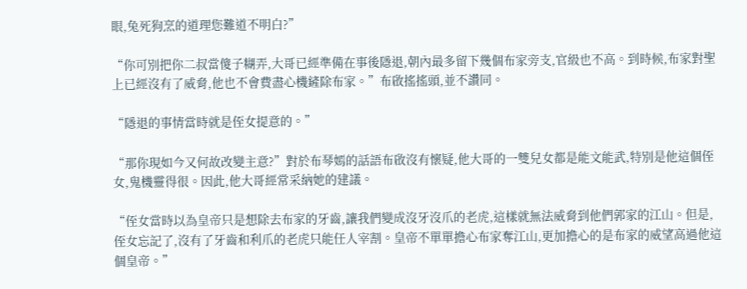眼,兔死狗烹的道理您難道不明白?”

“你可別把你二叔當傻子糊弄,大哥已經準備在事後隱退,朝內最多留下幾個布家旁支,官級也不高。到時候,布家對聖上已經沒有了威脅,他也不會費盡心機鏟除布家。”布啟搖搖頭,並不讚同。

“隱退的事情當時就是侄女提意的。”

“那你現如今又何故改變主意?”對於布琴嫣的話語布啟沒有懷疑,他大哥的一雙兒女都是能文能武,特別是他這個侄女,鬼機靈得很。因此,他大哥經常采納她的建議。

“侄女當時以為皇帝只是想除去布家的牙齒,讓我們變成沒牙沒爪的老虎,這樣就無法威脅到他們郭家的江山。但是,侄女忘記了,沒有了牙齒和利爪的老虎只能任人宰割。皇帝不單單擔心布家奪江山,更加擔心的是布家的威望高過他這個皇帝。”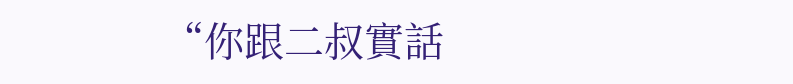“你跟二叔實話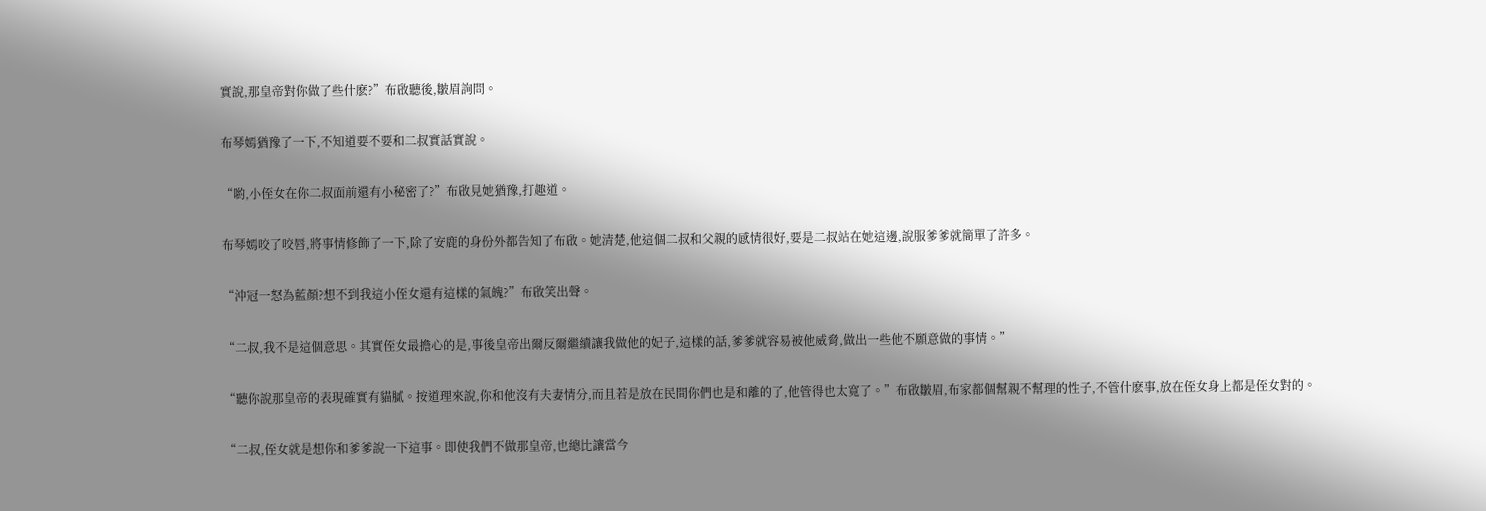實說,那皇帝對你做了些什麽?”布啟聽後,皺眉詢問。

布琴嫣猶豫了一下,不知道要不要和二叔實話實說。

“喲,小侄女在你二叔面前還有小秘密了?”布啟見她猶豫,打趣道。

布琴嫣咬了咬唇,將事情修飾了一下,除了安鹿的身份外都告知了布啟。她清楚,他這個二叔和父親的感情很好,要是二叔站在她這邊,說服爹爹就簡單了許多。

“沖冠一怒為藍顏?想不到我這小侄女還有這樣的氣魄?”布啟笑出聲。

“二叔,我不是這個意思。其實侄女最擔心的是,事後皇帝出爾反爾繼續讓我做他的妃子,這樣的話,爹爹就容易被他威脅,做出一些他不願意做的事情。”

“聽你說那皇帝的表現確實有貓膩。按道理來說,你和他沒有夫妻情分,而且若是放在民間你們也是和離的了,他管得也太寬了。”布啟皺眉,布家都個幫親不幫理的性子,不管什麽事,放在侄女身上都是侄女對的。

“二叔,侄女就是想你和爹爹說一下這事。即使我們不做那皇帝,也總比讓當今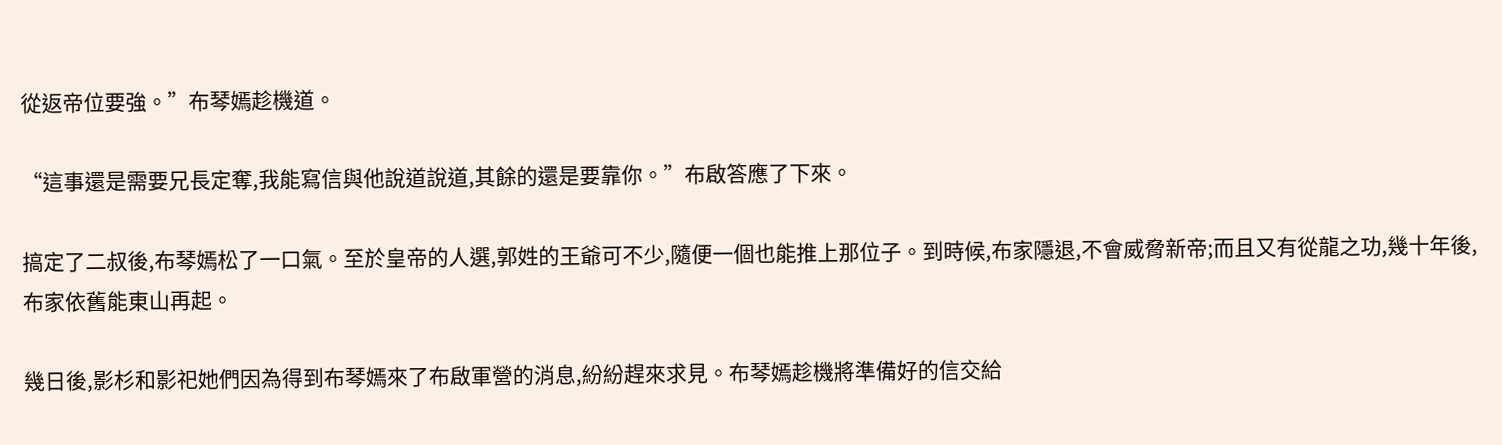從返帝位要強。”布琴嫣趁機道。

“這事還是需要兄長定奪,我能寫信與他說道說道,其餘的還是要靠你。”布啟答應了下來。

搞定了二叔後,布琴嫣松了一口氣。至於皇帝的人選,郭姓的王爺可不少,隨便一個也能推上那位子。到時候,布家隱退,不會威脅新帝;而且又有從龍之功,幾十年後,布家依舊能東山再起。

幾日後,影杉和影祀她們因為得到布琴嫣來了布啟軍營的消息,紛紛趕來求見。布琴嫣趁機將準備好的信交給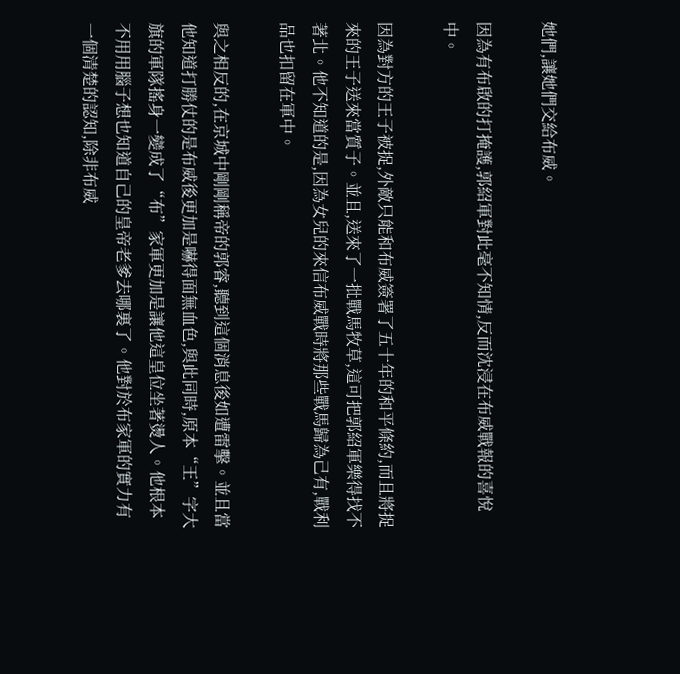她們,讓她們交給布威。

因為有布啟的打掩護,郭紹軍對此毫不知情,反而沈浸在布威戰報的喜悅中。

因為對方的王子被捉,外敵只能和布威簽署了五十年的和平條約,而且將捉來的王子送來當質子。並且,送來了一批戰馬牧草,這可把郭紹軍樂得找不著北。他不知道的是,因為女兒的來信布威戰時將那些戰馬歸為己有,戰利品也扣留在軍中。

與之相反的,在京城中剛剛稱帝的郭睿,聽到這個消息後如遭雷擊。並且當他知道打勝仗的是布威後更加是嚇得面無血色,與此同時,原本“王”字大旗的軍隊搖身一變成了“布”家軍更加是讓他這皇位坐著燙人。他根本不用用腦子想也知道自己的皇帝老爹去哪裏了。他對於布家軍的實力有一個清楚的認知,除非布威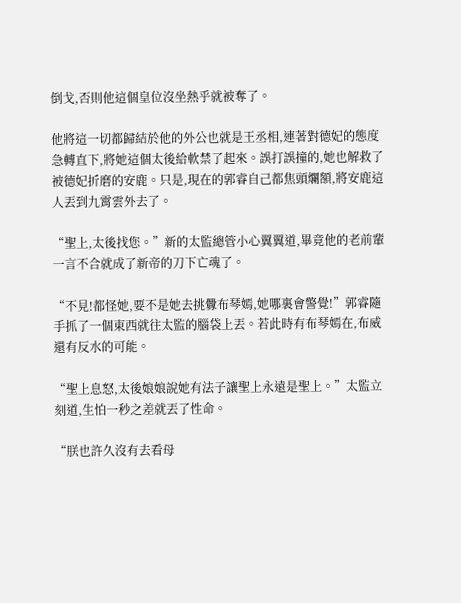倒戈,否則他這個皇位沒坐熱乎就被奪了。

他將這一切都歸結於他的外公也就是王丞相,連著對德妃的態度急轉直下,將她這個太後給軟禁了起來。誤打誤撞的,她也解救了被德妃折磨的安鹿。只是,現在的郭睿自己都焦頭爛額,將安鹿這人丟到九霄雲外去了。

“聖上,太後找您。”新的太監總管小心翼翼道,畢竟他的老前輩一言不合就成了新帝的刀下亡魂了。

“不見!都怪她,要不是她去挑釁布琴嫣,她哪裏會警覺!”郭睿隨手抓了一個東西就往太監的腦袋上丟。若此時有布琴嫣在,布威還有反水的可能。

“聖上息怒,太後娘娘說她有法子讓聖上永遠是聖上。”太監立刻道,生怕一秒之差就丟了性命。

“朕也許久沒有去看母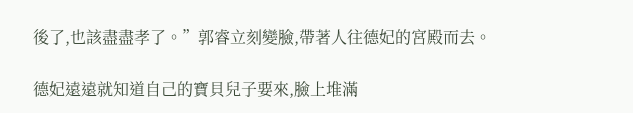後了,也該盡盡孝了。”郭睿立刻變臉,帶著人往德妃的宮殿而去。

德妃遠遠就知道自己的寶貝兒子要來,臉上堆滿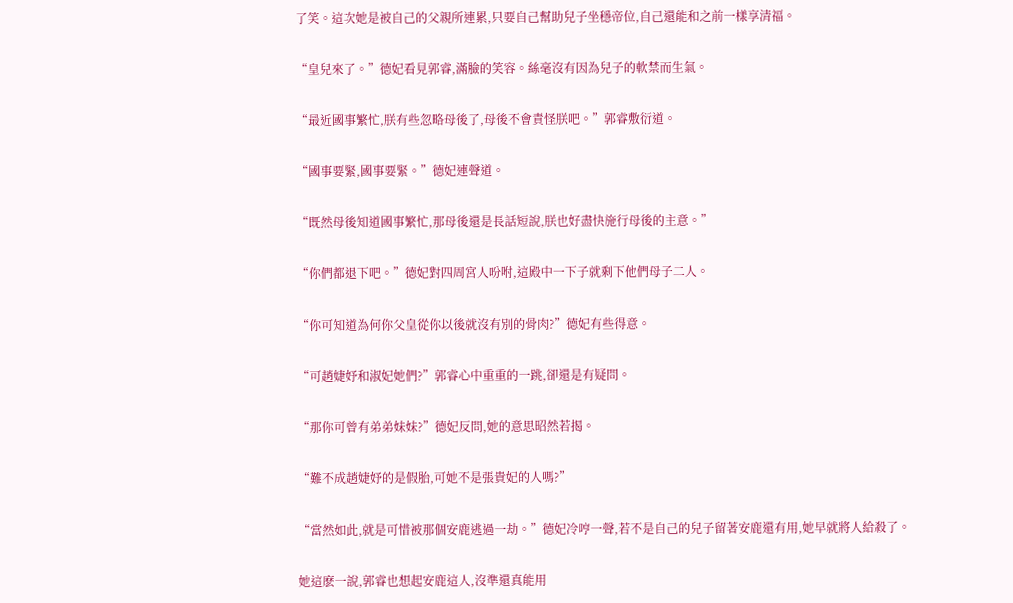了笑。這次她是被自己的父親所連累,只要自己幫助兒子坐穩帝位,自己還能和之前一樣享清福。

“皇兒來了。”德妃看見郭睿,滿臉的笑容。絲毫沒有因為兒子的軟禁而生氣。

“最近國事繁忙,朕有些忽略母後了,母後不會責怪朕吧。”郭睿敷衍道。

“國事要緊,國事要緊。”德妃連聲道。

“既然母後知道國事繁忙,那母後還是長話短說,朕也好盡快施行母後的主意。”

“你們都退下吧。”德妃對四周宮人吩咐,這殿中一下子就剩下他們母子二人。

“你可知道為何你父皇從你以後就沒有別的骨肉?”德妃有些得意。

“可趙婕妤和淑妃她們?”郭睿心中重重的一跳,卻還是有疑問。

“那你可曾有弟弟妹妹?”德妃反問,她的意思昭然若揭。

“難不成趙婕妤的是假胎,可她不是張貴妃的人嗎?”

“當然如此,就是可惜被那個安鹿逃過一劫。”德妃冷哼一聲,若不是自己的兒子留著安鹿還有用,她早就將人給殺了。

她這麽一說,郭睿也想起安鹿這人,沒準還真能用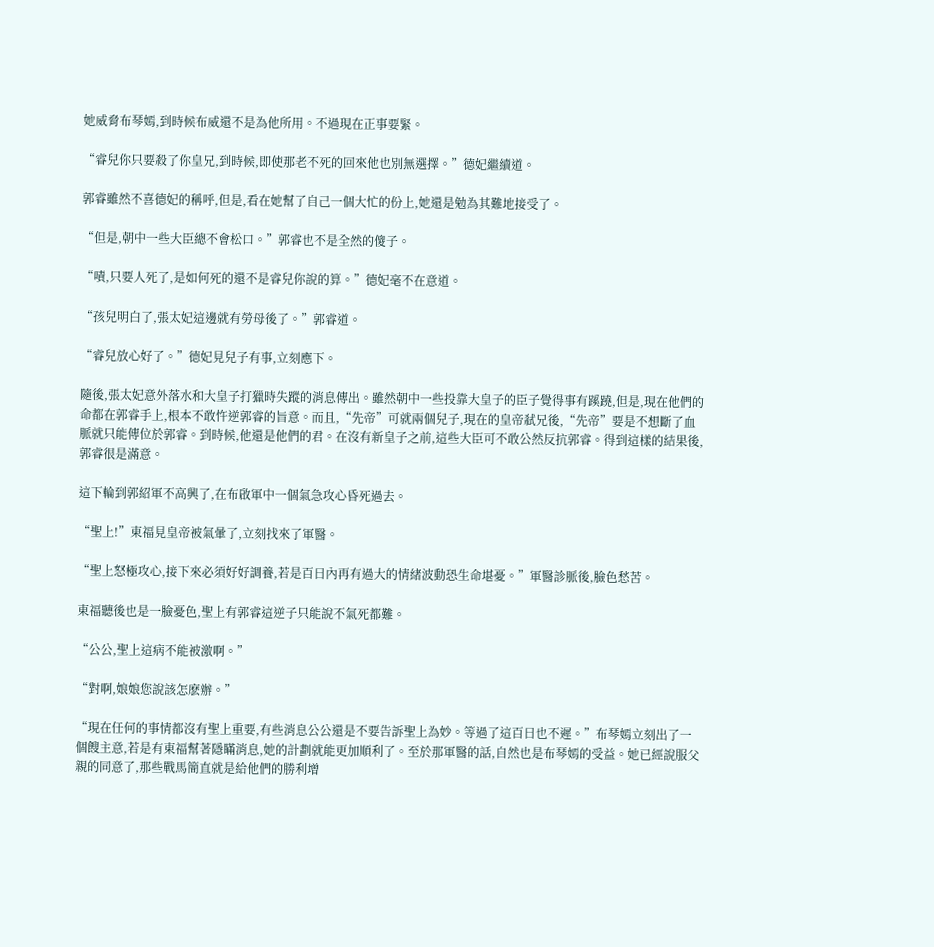她威脅布琴嫣,到時候布威還不是為他所用。不過現在正事要緊。

“睿兒你只要殺了你皇兄,到時候,即使那老不死的回來他也別無選擇。”德妃繼續道。

郭睿雖然不喜德妃的稱呼,但是,看在她幫了自己一個大忙的份上,她還是勉為其難地接受了。

“但是,朝中一些大臣總不會松口。”郭睿也不是全然的傻子。

“嘖,只要人死了,是如何死的還不是睿兒你說的算。”德妃毫不在意道。

“孩兒明白了,張太妃這邊就有勞母後了。”郭睿道。

“睿兒放心好了。”德妃見兒子有事,立刻應下。

隨後,張太妃意外落水和大皇子打獵時失蹤的消息傳出。雖然朝中一些投靠大皇子的臣子覺得事有蹊蹺,但是,現在他們的命都在郭睿手上,根本不敢忤逆郭睿的旨意。而且,“先帝”可就兩個兒子,現在的皇帝弒兄後,“先帝”要是不想斷了血脈就只能傳位於郭睿。到時候,他還是他們的君。在沒有新皇子之前,這些大臣可不敢公然反抗郭睿。得到這樣的結果後,郭睿很是滿意。

這下輪到郭紹軍不高興了,在布啟軍中一個氣急攻心昏死過去。

“聖上!”東福見皇帝被氣暈了,立刻找來了軍醫。

“聖上怒極攻心,接下來必須好好調養,若是百日內再有過大的情緒波動恐生命堪憂。”軍醫診脈後,臉色愁苦。

東福聽後也是一臉憂色,聖上有郭睿這逆子只能說不氣死都難。

“公公,聖上這病不能被激啊。”

“對啊,娘娘您說該怎麽辦。”

“現在任何的事情都沒有聖上重要,有些消息公公還是不要告訴聖上為妙。等過了這百日也不遲。”布琴嫣立刻出了一個餿主意,若是有東福幫著隱瞞消息,她的計劃就能更加順利了。至於那軍醫的話,自然也是布琴嫣的受益。她已經說服父親的同意了,那些戰馬簡直就是給他們的勝利增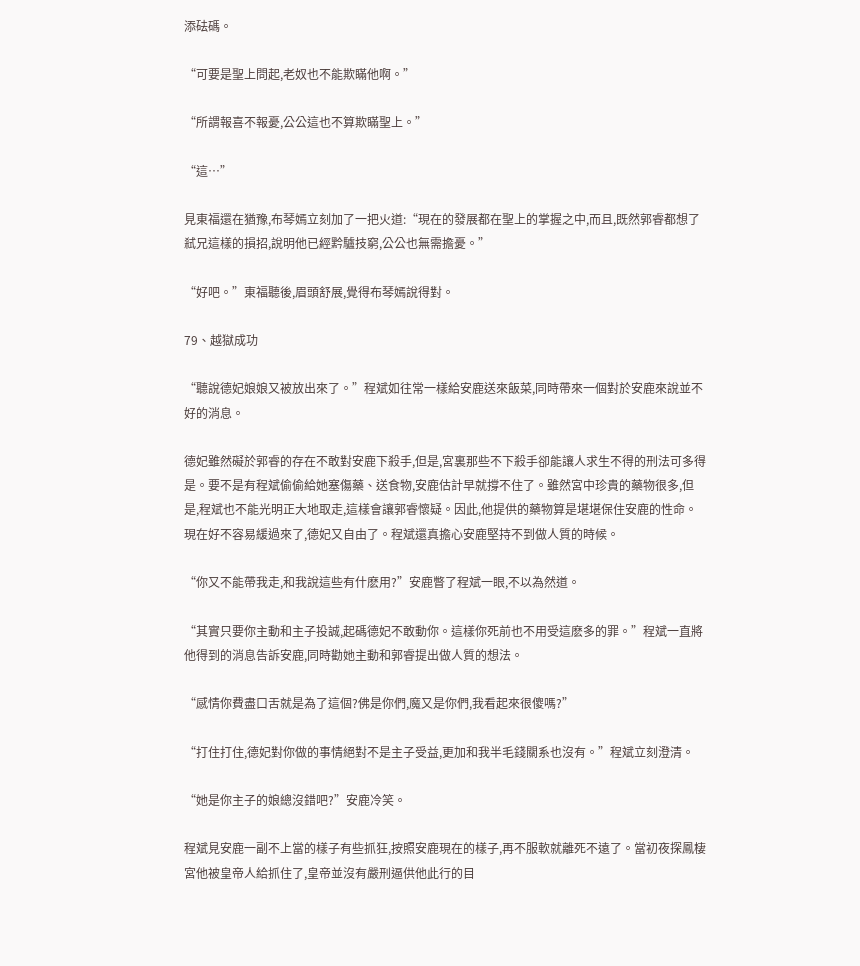添砝碼。

“可要是聖上問起,老奴也不能欺瞞他啊。”

“所謂報喜不報憂,公公這也不算欺瞞聖上。”

“這…”

見東福還在猶豫,布琴嫣立刻加了一把火道:“現在的發展都在聖上的掌握之中,而且,既然郭睿都想了弒兄這樣的損招,說明他已經黔驢技窮,公公也無需擔憂。”

“好吧。”東福聽後,眉頭舒展,覺得布琴嫣說得對。

79、越獄成功

“聽說德妃娘娘又被放出來了。”程斌如往常一樣給安鹿送來飯菜,同時帶來一個對於安鹿來說並不好的消息。

德妃雖然礙於郭睿的存在不敢對安鹿下殺手,但是,宮裏那些不下殺手卻能讓人求生不得的刑法可多得是。要不是有程斌偷偷給她塞傷藥、送食物,安鹿估計早就撐不住了。雖然宮中珍貴的藥物很多,但是,程斌也不能光明正大地取走,這樣會讓郭睿懷疑。因此,他提供的藥物算是堪堪保住安鹿的性命。現在好不容易緩過來了,德妃又自由了。程斌還真擔心安鹿堅持不到做人質的時候。

“你又不能帶我走,和我說這些有什麽用?”安鹿瞥了程斌一眼,不以為然道。

“其實只要你主動和主子投誠,起碼德妃不敢動你。這樣你死前也不用受這麽多的罪。”程斌一直將他得到的消息告訴安鹿,同時勸她主動和郭睿提出做人質的想法。

“感情你費盡口舌就是為了這個?佛是你們,魔又是你們,我看起來很傻嗎?”

“打住打住,德妃對你做的事情絕對不是主子受益,更加和我半毛錢關系也沒有。”程斌立刻澄清。

“她是你主子的娘總沒錯吧?”安鹿冷笑。

程斌見安鹿一副不上當的樣子有些抓狂,按照安鹿現在的樣子,再不服軟就離死不遠了。當初夜探鳳棲宮他被皇帝人給抓住了,皇帝並沒有嚴刑逼供他此行的目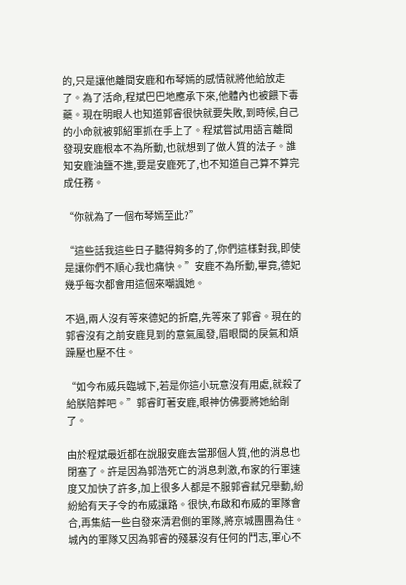的,只是讓他離間安鹿和布琴嫣的感情就將他給放走了。為了活命,程斌巴巴地應承下來,他體內也被餵下毒藥。現在明眼人也知道郭睿很快就要失敗,到時候,自己的小命就被郭紹軍抓在手上了。程斌嘗試用語言離間發現安鹿根本不為所動,也就想到了做人質的法子。誰知安鹿油鹽不進,要是安鹿死了,也不知道自己算不算完成任務。

“你就為了一個布琴嫣至此?”

“這些話我這些日子聽得夠多的了,你們這樣對我,即使是讓你們不順心我也痛快。”安鹿不為所動,畢竟,德妃幾乎每次都會用這個來嘲諷她。

不過,兩人沒有等來德妃的折磨,先等來了郭睿。現在的郭睿沒有之前安鹿見到的意氣風發,眉眼間的戾氣和煩躁壓也壓不住。

“如今布威兵臨城下,若是你這小玩意沒有用處,就殺了給朕陪葬吧。”郭睿盯著安鹿,眼神仿佛要將她給剮了。

由於程斌最近都在說服安鹿去當那個人質,他的消息也閉塞了。許是因為郭浩死亡的消息刺激,布家的行軍速度又加快了許多,加上很多人都是不服郭睿弒兄舉動,紛紛給有天子令的布威讓路。很快,布啟和布威的軍隊會合,再集結一些自發來清君側的軍隊,將京城團團為住。城內的軍隊又因為郭睿的殘暴沒有任何的鬥志,軍心不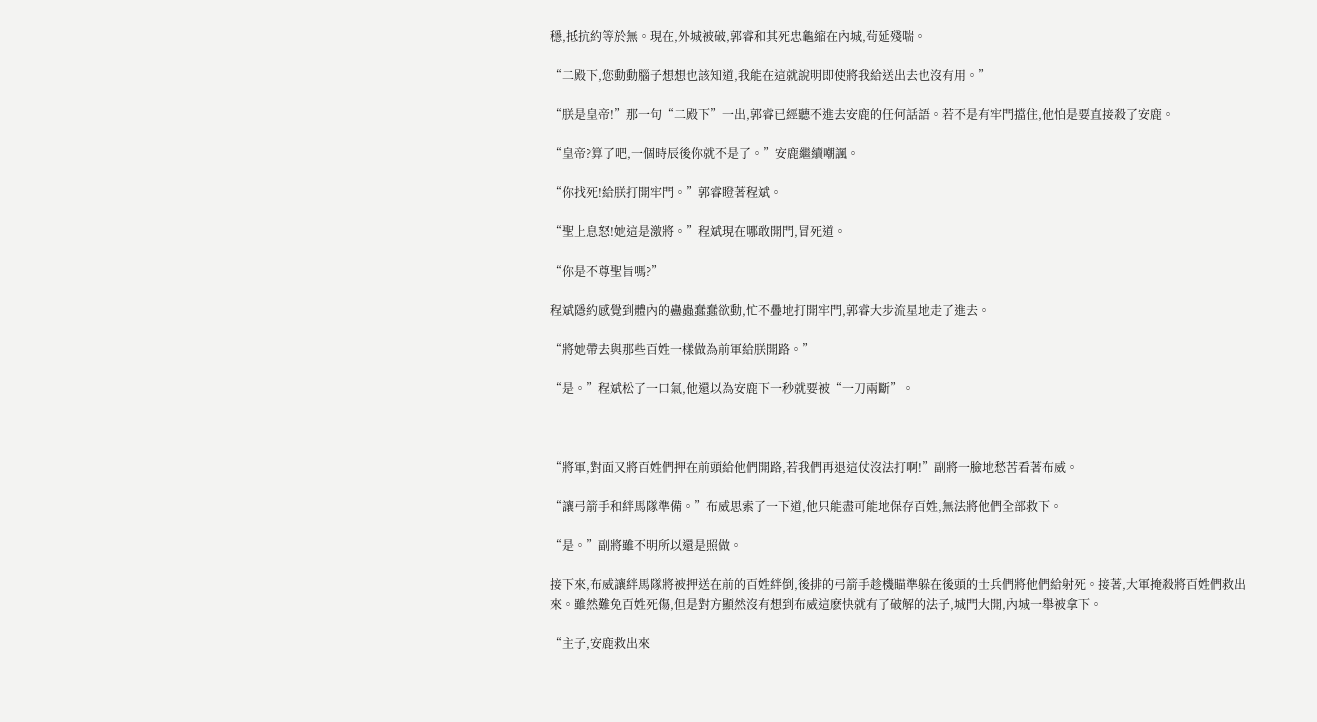穩,抵抗約等於無。現在,外城被破,郭睿和其死忠龜縮在內城,茍延殘喘。

“二殿下,您動動腦子想想也該知道,我能在這就說明即使將我給送出去也沒有用。”

“朕是皇帝!”那一句“二殿下”一出,郭睿已經聽不進去安鹿的任何話語。若不是有牢門擋住,他怕是要直接殺了安鹿。

“皇帝?算了吧,一個時辰後你就不是了。”安鹿繼續嘲諷。

“你找死!給朕打開牢門。”郭睿瞪著程斌。

“聖上息怒!她這是激將。”程斌現在哪敢開門,冒死道。

“你是不尊聖旨嗎?”

程斌隱約感覺到體內的蠱蟲蠢蠢欲動,忙不疊地打開牢門,郭睿大步流星地走了進去。

“將她帶去與那些百姓一樣做為前軍給朕開路。”

“是。”程斌松了一口氣,他還以為安鹿下一秒就要被“一刀兩斷”。



“將軍,對面又將百姓們押在前頭給他們開路,若我們再退這仗沒法打啊!”副將一臉地愁苦看著布威。

“讓弓箭手和絆馬隊準備。”布威思索了一下道,他只能盡可能地保存百姓,無法將他們全部救下。

“是。”副將雖不明所以還是照做。

接下來,布威讓絆馬隊將被押送在前的百姓絆倒,後排的弓箭手趁機瞄準躲在後頭的士兵們將他們給射死。接著,大軍掩殺將百姓們救出來。雖然難免百姓死傷,但是對方顯然沒有想到布威這麽快就有了破解的法子,城門大開,內城一舉被拿下。

“主子,安鹿救出來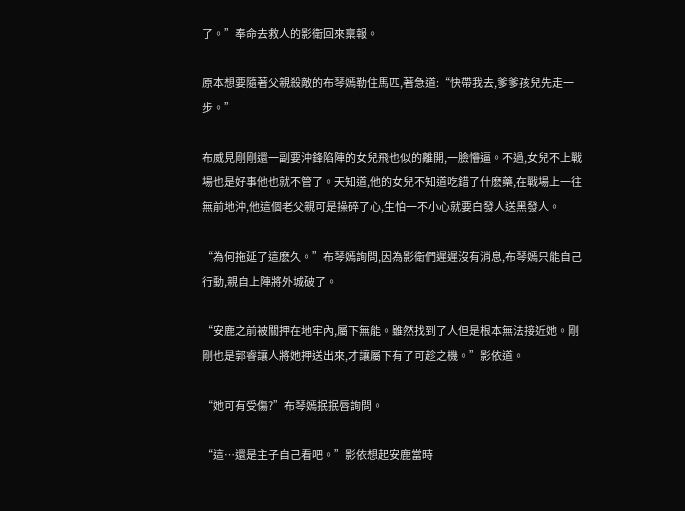了。”奉命去救人的影衛回來稟報。

原本想要隨著父親殺敵的布琴嫣勒住馬匹,著急道:“快帶我去,爹爹孩兒先走一步。”

布威見剛剛還一副要沖鋒陷陣的女兒飛也似的離開,一臉懵逼。不過,女兒不上戰場也是好事他也就不管了。天知道,他的女兒不知道吃錯了什麽藥,在戰場上一往無前地沖,他這個老父親可是操碎了心,生怕一不小心就要白發人送黑發人。

“為何拖延了這麽久。”布琴嫣詢問,因為影衛們遲遲沒有消息,布琴嫣只能自己行動,親自上陣將外城破了。

“安鹿之前被關押在地牢內,屬下無能。雖然找到了人但是根本無法接近她。剛剛也是郭睿讓人將她押送出來,才讓屬下有了可趁之機。”影依道。

“她可有受傷?”布琴嫣抿抿唇詢問。

“這…還是主子自己看吧。”影依想起安鹿當時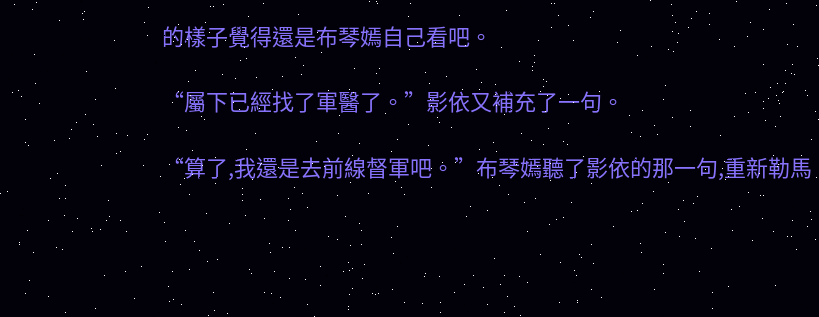的樣子覺得還是布琴嫣自己看吧。

“屬下已經找了軍醫了。”影依又補充了一句。

“算了,我還是去前線督軍吧。”布琴嫣聽了影依的那一句,重新勒馬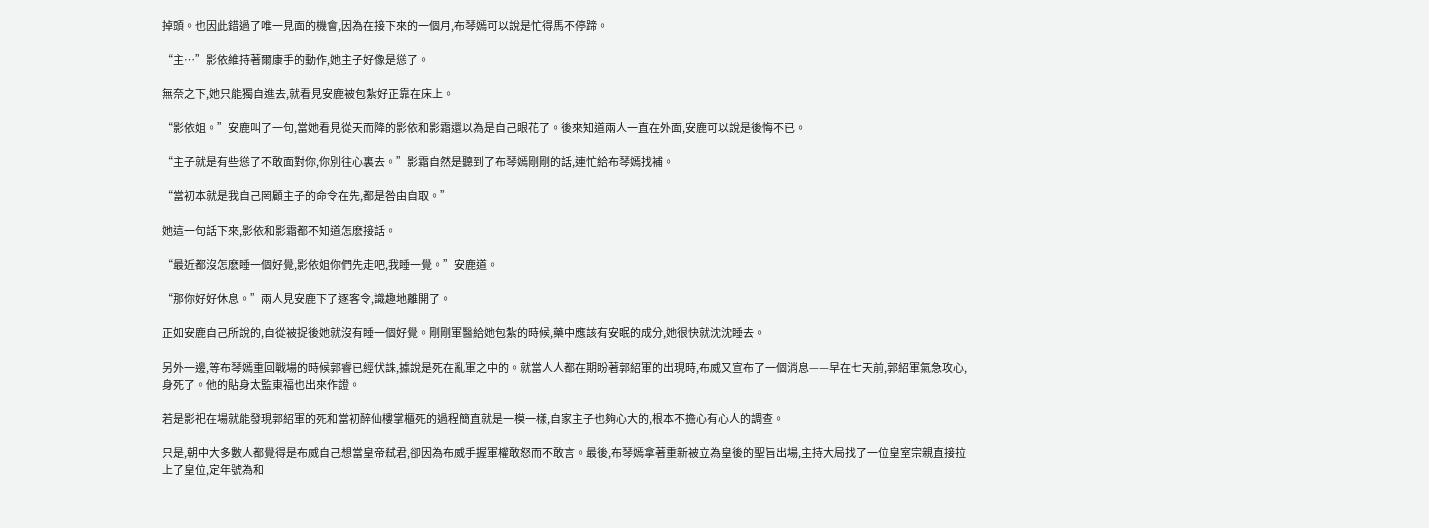掉頭。也因此錯過了唯一見面的機會,因為在接下來的一個月,布琴嫣可以說是忙得馬不停蹄。

“主…”影依維持著爾康手的動作,她主子好像是慫了。

無奈之下,她只能獨自進去,就看見安鹿被包紮好正靠在床上。

“影依姐。”安鹿叫了一句,當她看見從天而降的影依和影霜還以為是自己眼花了。後來知道兩人一直在外面,安鹿可以說是後悔不已。

“主子就是有些慫了不敢面對你,你別往心裏去。”影霜自然是聽到了布琴嫣剛剛的話,連忙給布琴嫣找補。

“當初本就是我自己罔顧主子的命令在先,都是咎由自取。”

她這一句話下來,影依和影霜都不知道怎麽接話。

“最近都沒怎麽睡一個好覺,影依姐你們先走吧,我睡一覺。”安鹿道。

“那你好好休息。”兩人見安鹿下了逐客令,識趣地離開了。

正如安鹿自己所說的,自從被捉後她就沒有睡一個好覺。剛剛軍醫給她包紮的時候,藥中應該有安眠的成分,她很快就沈沈睡去。

另外一邊,等布琴嫣重回戰場的時候郭睿已經伏誅,據說是死在亂軍之中的。就當人人都在期盼著郭紹軍的出現時,布威又宣布了一個消息——早在七天前,郭紹軍氣急攻心,身死了。他的貼身太監東福也出來作證。

若是影祀在場就能發現郭紹軍的死和當初醉仙樓掌櫃死的過程簡直就是一模一樣,自家主子也夠心大的,根本不擔心有心人的調查。

只是,朝中大多數人都覺得是布威自己想當皇帝弒君,卻因為布威手握軍權敢怒而不敢言。最後,布琴嫣拿著重新被立為皇後的聖旨出場,主持大局找了一位皇室宗親直接拉上了皇位,定年號為和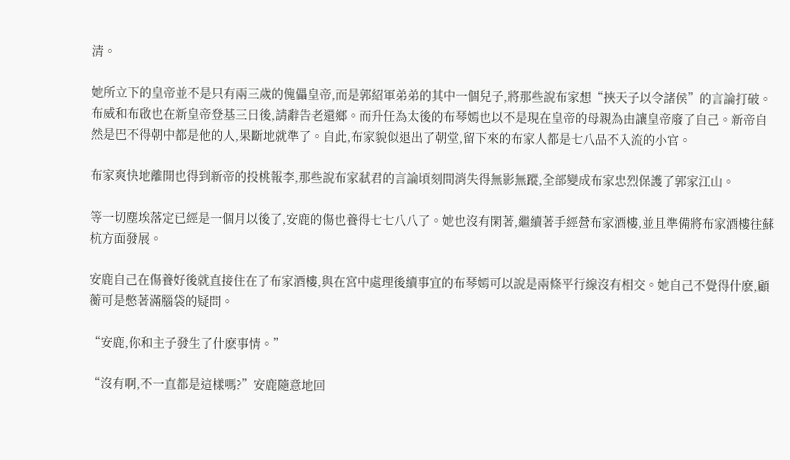清。

她所立下的皇帝並不是只有兩三歲的傀儡皇帝,而是郭紹軍弟弟的其中一個兒子,將那些說布家想“挾天子以令諸侯”的言論打破。布威和布啟也在新皇帝登基三日後,請辭告老還鄉。而升任為太後的布琴嫣也以不是現在皇帝的母親為由讓皇帝廢了自己。新帝自然是巴不得朝中都是他的人,果斷地就準了。自此,布家貌似退出了朝堂,留下來的布家人都是七八品不入流的小官。

布家爽快地離開也得到新帝的投桃報李,那些說布家弒君的言論頃刻間消失得無影無蹤,全部變成布家忠烈保護了郭家江山。

等一切塵埃落定已經是一個月以後了,安鹿的傷也養得七七八八了。她也沒有閑著,繼續著手經營布家酒樓,並且準備將布家酒樓往蘇杭方面發展。

安鹿自己在傷養好後就直接住在了布家酒樓,與在宮中處理後續事宜的布琴嫣可以說是兩條平行線沒有相交。她自己不覺得什麽,顧蘅可是憋著滿腦袋的疑問。

“安鹿,你和主子發生了什麽事情。”

“沒有啊,不一直都是這樣嗎?”安鹿隨意地回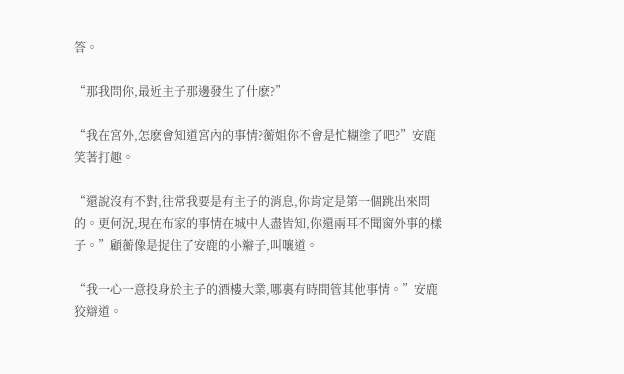答。

“那我問你,最近主子那邊發生了什麽?”

“我在宮外,怎麽會知道宮內的事情?蘅姐你不會是忙糊塗了吧?”安鹿笑著打趣。

“還說沒有不對,往常我要是有主子的消息,你肯定是第一個跳出來問的。更何況,現在布家的事情在城中人盡皆知,你還兩耳不聞窗外事的樣子。”顧蘅像是捉住了安鹿的小辮子,叫嚷道。

“我一心一意投身於主子的酒樓大業,哪裏有時間管其他事情。”安鹿狡辯道。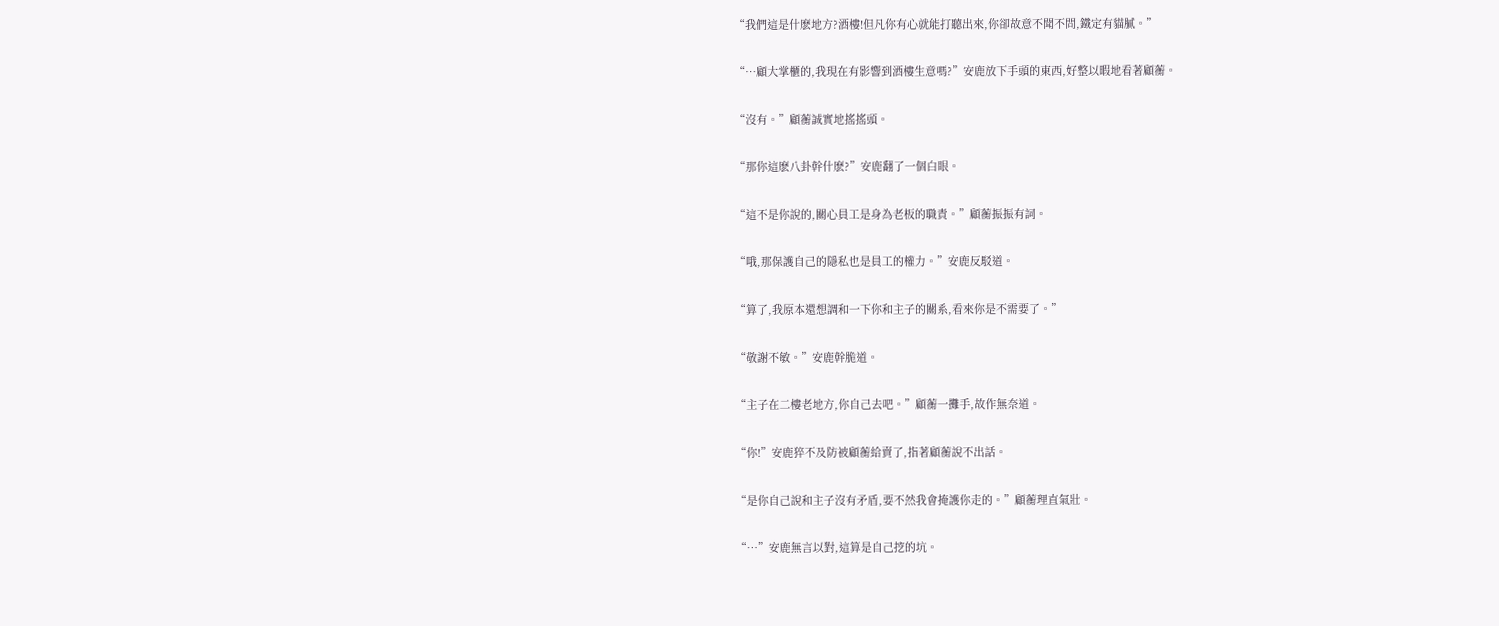“我們這是什麽地方?酒樓!但凡你有心就能打聽出來,你卻故意不聞不問,鐵定有貓膩。”

“…顧大掌櫃的,我現在有影響到酒樓生意嗎?”安鹿放下手頭的東西,好整以暇地看著顧蘅。

“沒有。”顧蘅誠實地搖搖頭。

“那你這麽八卦幹什麽?”安鹿翻了一個白眼。

“這不是你說的,關心員工是身為老板的職責。”顧蘅振振有詞。

“哦,那保護自己的隱私也是員工的權力。”安鹿反駁道。

“算了,我原本還想調和一下你和主子的關系,看來你是不需要了。”

“敬謝不敏。”安鹿幹脆道。

“主子在二樓老地方,你自己去吧。”顧蘅一攤手,故作無奈道。

“你!”安鹿猝不及防被顧蘅給賣了,指著顧蘅說不出話。

“是你自己說和主子沒有矛盾,要不然我會掩護你走的。”顧蘅理直氣壯。

“…”安鹿無言以對,這算是自己挖的坑。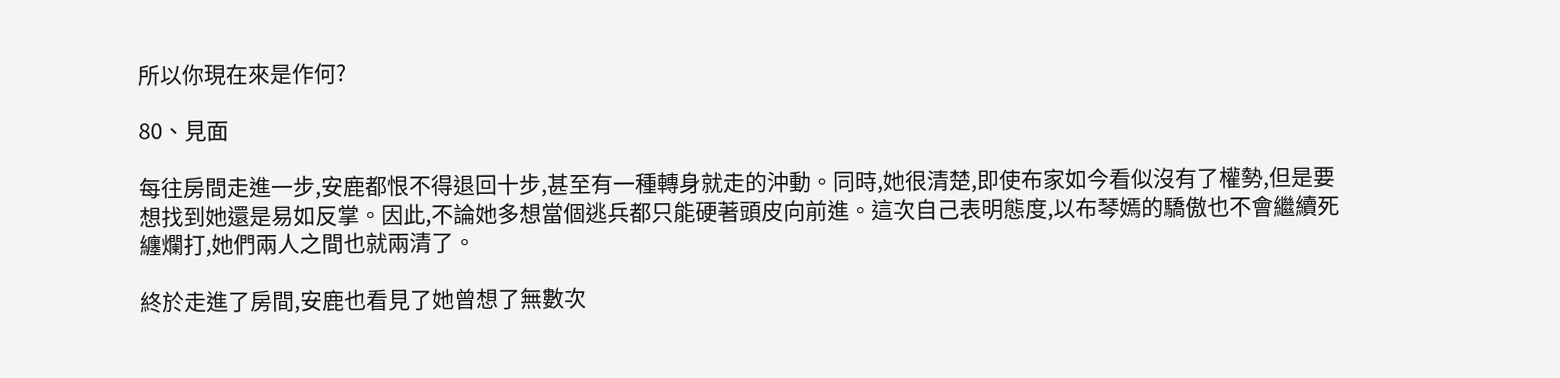所以你現在來是作何?

80、見面

每往房間走進一步,安鹿都恨不得退回十步,甚至有一種轉身就走的沖動。同時,她很清楚,即使布家如今看似沒有了權勢,但是要想找到她還是易如反掌。因此,不論她多想當個逃兵都只能硬著頭皮向前進。這次自己表明態度,以布琴嫣的驕傲也不會繼續死纏爛打,她們兩人之間也就兩清了。

終於走進了房間,安鹿也看見了她曾想了無數次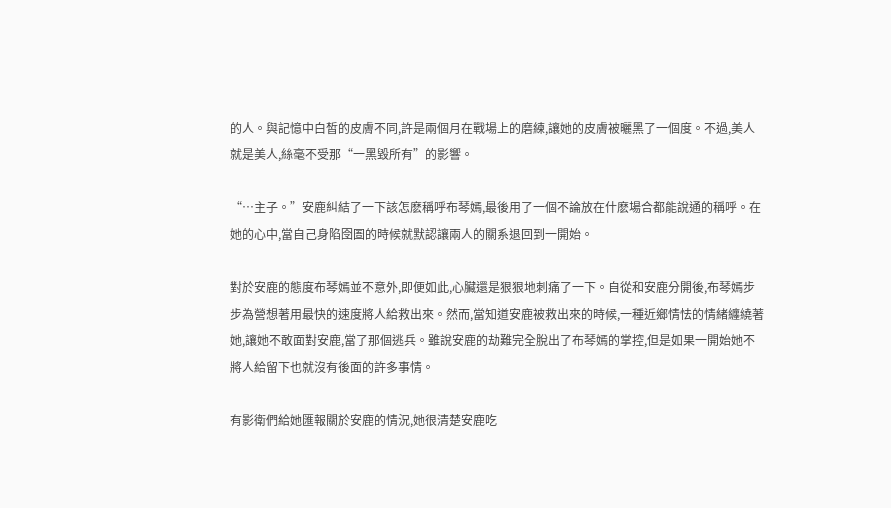的人。與記憶中白皙的皮膚不同,許是兩個月在戰場上的磨練,讓她的皮膚被曬黑了一個度。不過,美人就是美人,絲毫不受那“一黑毀所有”的影響。

“…主子。”安鹿糾結了一下該怎麽稱呼布琴嫣,最後用了一個不論放在什麽場合都能說通的稱呼。在她的心中,當自己身陷囹圄的時候就默認讓兩人的關系退回到一開始。

對於安鹿的態度布琴嫣並不意外,即便如此,心臟還是狠狠地刺痛了一下。自從和安鹿分開後,布琴嫣步步為營想著用最快的速度將人給救出來。然而,當知道安鹿被救出來的時候,一種近鄉情怯的情緒纏繞著她,讓她不敢面對安鹿,當了那個逃兵。雖說安鹿的劫難完全脫出了布琴嫣的掌控,但是如果一開始她不將人給留下也就沒有後面的許多事情。

有影衛們給她匯報關於安鹿的情況,她很清楚安鹿吃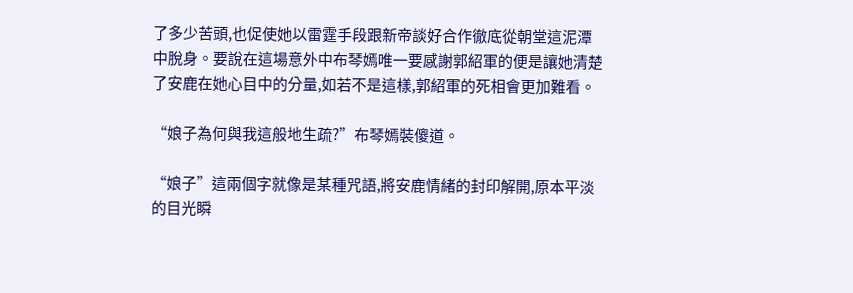了多少苦頭,也促使她以雷霆手段跟新帝談好合作徹底從朝堂這泥潭中脫身。要說在這場意外中布琴嫣唯一要感謝郭紹軍的便是讓她清楚了安鹿在她心目中的分量,如若不是這樣,郭紹軍的死相會更加難看。

“娘子為何與我這般地生疏?”布琴嫣裝傻道。

“娘子”這兩個字就像是某種咒語,將安鹿情緒的封印解開,原本平淡的目光瞬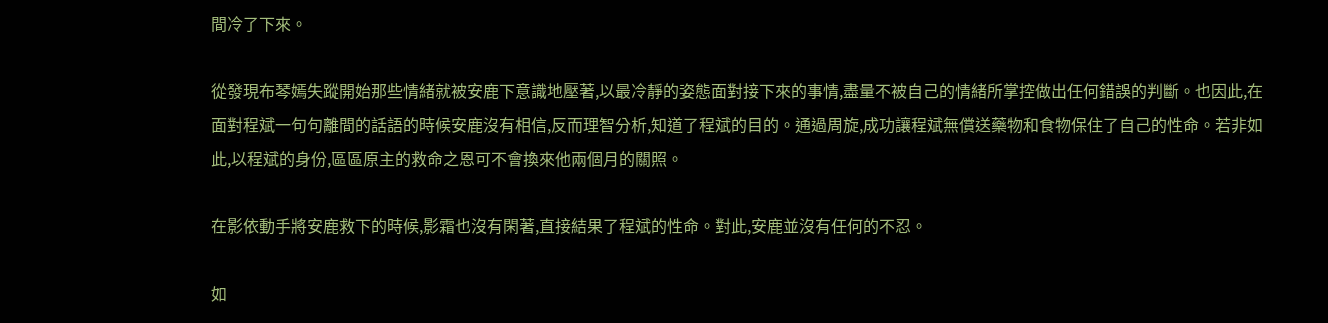間冷了下來。

從發現布琴嫣失蹤開始那些情緒就被安鹿下意識地壓著,以最冷靜的姿態面對接下來的事情,盡量不被自己的情緒所掌控做出任何錯誤的判斷。也因此,在面對程斌一句句離間的話語的時候安鹿沒有相信,反而理智分析,知道了程斌的目的。通過周旋,成功讓程斌無償送藥物和食物保住了自己的性命。若非如此,以程斌的身份,區區原主的救命之恩可不會換來他兩個月的關照。

在影依動手將安鹿救下的時候,影霜也沒有閑著,直接結果了程斌的性命。對此,安鹿並沒有任何的不忍。

如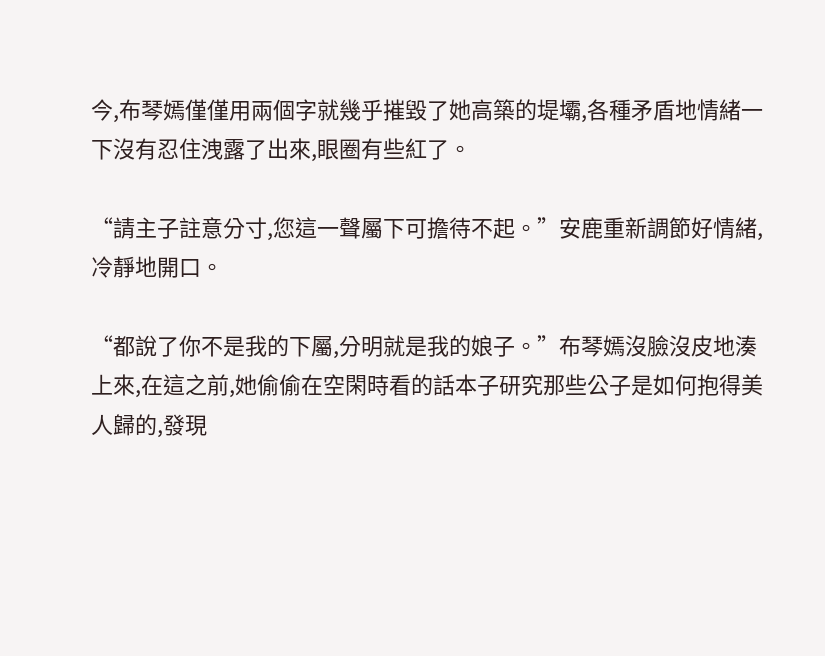今,布琴嫣僅僅用兩個字就幾乎摧毀了她高築的堤壩,各種矛盾地情緒一下沒有忍住洩露了出來,眼圈有些紅了。

“請主子註意分寸,您這一聲屬下可擔待不起。”安鹿重新調節好情緒,冷靜地開口。

“都說了你不是我的下屬,分明就是我的娘子。”布琴嫣沒臉沒皮地湊上來,在這之前,她偷偷在空閑時看的話本子研究那些公子是如何抱得美人歸的,發現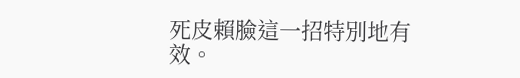死皮賴臉這一招特別地有效。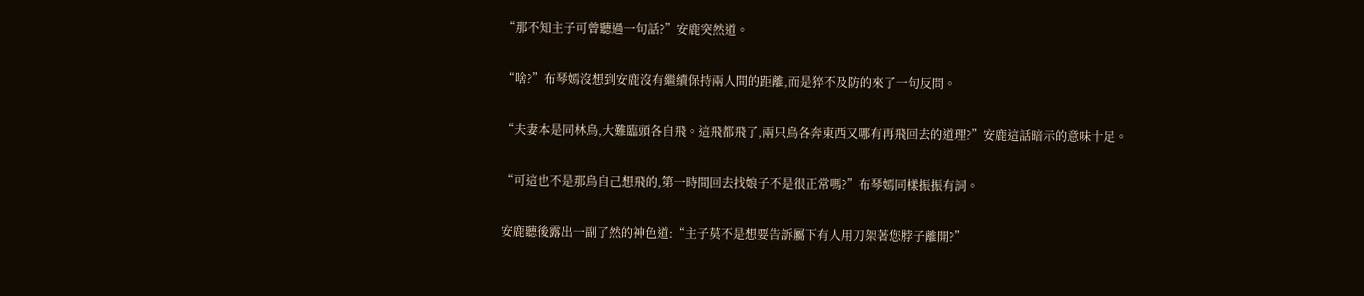“那不知主子可曾聽過一句話?”安鹿突然道。

“啥?”布琴嫣沒想到安鹿沒有繼續保持兩人間的距離,而是猝不及防的來了一句反問。

“夫妻本是同林鳥,大難臨頭各自飛。這飛都飛了,兩只鳥各奔東西又哪有再飛回去的道理?”安鹿這話暗示的意味十足。

“可這也不是那鳥自己想飛的,第一時間回去找娘子不是很正常嗎?”布琴嫣同樣振振有詞。

安鹿聽後露出一副了然的神色道:“主子莫不是想要告訴屬下有人用刀架著您脖子離開?”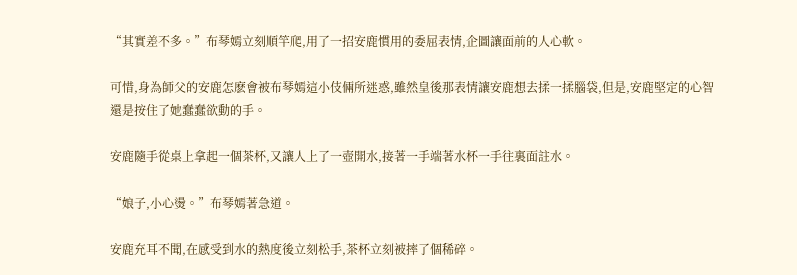“其實差不多。”布琴嫣立刻順竿爬,用了一招安鹿慣用的委屈表情,企圖讓面前的人心軟。

可惜,身為師父的安鹿怎麽會被布琴嫣這小伎倆所迷惑,雖然皇後那表情讓安鹿想去揉一揉腦袋,但是,安鹿堅定的心智還是按住了她蠢蠢欲動的手。

安鹿隨手從桌上拿起一個茶杯,又讓人上了一壺開水,接著一手端著水杯一手往裏面註水。

“娘子,小心燙。”布琴嫣著急道。

安鹿充耳不聞,在感受到水的熱度後立刻松手,茶杯立刻被摔了個稀碎。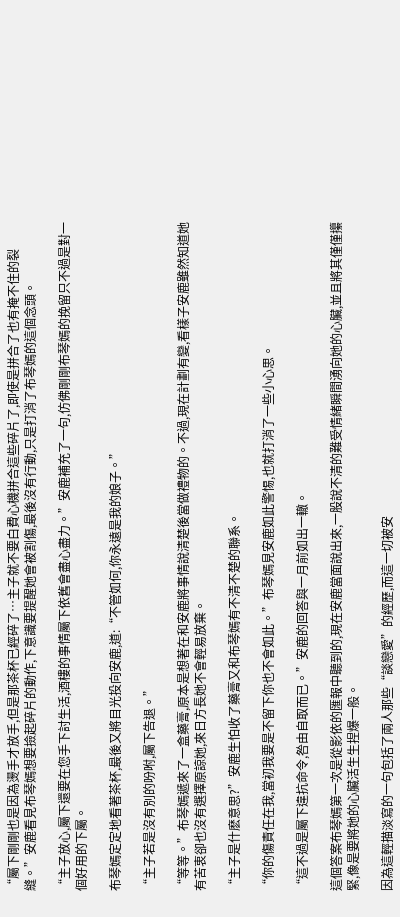“屬下剛剛也是因為燙手才放手,但是那茶杯已經碎了…主子就不要白費心機拼合這些碎片了,即使是拼合了也有掩不住的裂縫。”安鹿看見布琴嫣想要撿起碎片的動作,下意識要提醒她會被割傷,最後沒有行動,只是打消了布琴嫣的這個念頭。

“主子放心,屬下還要在您手下討生活,酒樓的事情屬下依舊會盡心盡力。”安鹿補充了一句,仿佛剛剛布琴嫣的挽留只不過是對一個好用的下屬。

布琴嫣定定地看著茶杯,最後又將目光投向安鹿,道:“不管如何,你永遠是我的娘子。”

“主子若是沒有別的吩咐,屬下告退。”

“等等。”布琴嫣遞來了一盒藥膏,原本是想著在和安鹿將事情說清楚後當做禮物的。不過,現在計劃有變,看樣子安鹿雖然知道她有苦衷卻也沒有選擇原諒她,來日方長她不會輕易放棄。

“主子是什麽意思?”安鹿生怕收了藥膏又和布琴嫣有不清不楚的聯系。

“你的傷責任在我,當初我要是不留下你也不會如此。”布琴嫣見安鹿如此警惕,也就打消了一些小心思。

“這不過是屬下違抗命令,咎由自取而已。”安鹿的回答與一月前如出一轍。

這個答案布琴嫣第一次是從影依的匯報中聽到的,現在安鹿當面說出來,一股說不清的難受情緒瞬間湧向她的心臟,並且將其僅僅攥緊,像是要將她的心臟活生生捏爆一般。

因為這輕描淡寫的一句包括了兩人那些“談戀愛”的經歷,而這一切被安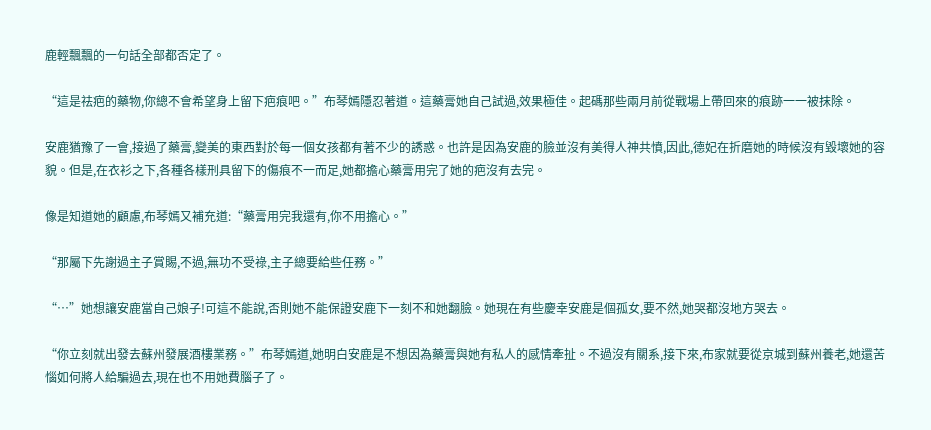鹿輕飄飄的一句話全部都否定了。

“這是祛疤的藥物,你總不會希望身上留下疤痕吧。”布琴嫣隱忍著道。這藥膏她自己試過,效果極佳。起碼那些兩月前從戰場上帶回來的痕跡一一被抹除。

安鹿猶豫了一會,接過了藥膏,變美的東西對於每一個女孩都有著不少的誘惑。也許是因為安鹿的臉並沒有美得人神共憤,因此,德妃在折磨她的時候沒有毀壞她的容貌。但是,在衣衫之下,各種各樣刑具留下的傷痕不一而足,她都擔心藥膏用完了她的疤沒有去完。

像是知道她的顧慮,布琴嫣又補充道:“藥膏用完我還有,你不用擔心。”

“那屬下先謝過主子賞賜,不過,無功不受祿,主子總要給些任務。”

“…”她想讓安鹿當自己娘子!可這不能說,否則她不能保證安鹿下一刻不和她翻臉。她現在有些慶幸安鹿是個孤女,要不然,她哭都沒地方哭去。

“你立刻就出發去蘇州發展酒樓業務。”布琴嫣道,她明白安鹿是不想因為藥膏與她有私人的感情牽扯。不過沒有關系,接下來,布家就要從京城到蘇州養老,她還苦惱如何將人給騙過去,現在也不用她費腦子了。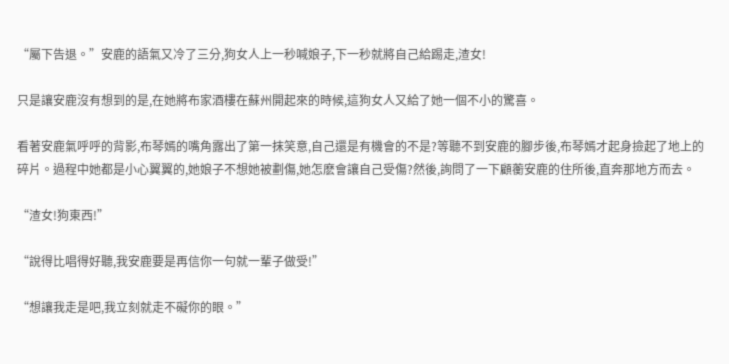“屬下告退。”安鹿的語氣又冷了三分,狗女人上一秒喊娘子,下一秒就將自己給踢走,渣女!

只是讓安鹿沒有想到的是,在她將布家酒樓在蘇州開起來的時候,這狗女人又給了她一個不小的驚喜。

看著安鹿氣呼呼的背影,布琴嫣的嘴角露出了第一抹笑意,自己還是有機會的不是?等聽不到安鹿的腳步後,布琴嫣才起身撿起了地上的碎片。過程中她都是小心翼翼的,她娘子不想她被劃傷,她怎麽會讓自己受傷?然後,詢問了一下顧蘅安鹿的住所後,直奔那地方而去。

“渣女!狗東西!”

“說得比唱得好聽,我安鹿要是再信你一句就一輩子做受!”

“想讓我走是吧,我立刻就走不礙你的眼。”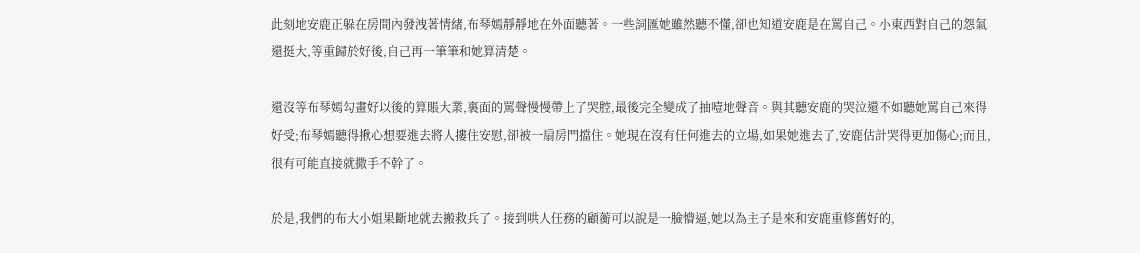此刻地安鹿正躲在房間內發洩著情緒,布琴嫣靜靜地在外面聽著。一些詞匯她雖然聽不懂,卻也知道安鹿是在罵自己。小東西對自己的怨氣還挺大,等重歸於好後,自己再一筆筆和她算清楚。

還沒等布琴嫣勾畫好以後的算賬大業,裏面的罵聲慢慢帶上了哭腔,最後完全變成了抽噎地聲音。與其聽安鹿的哭泣還不如聽她罵自己來得好受;布琴嫣聽得揪心想要進去將人摟住安慰,卻被一扇房門擋住。她現在沒有任何進去的立場,如果她進去了,安鹿估計哭得更加傷心;而且,很有可能直接就撒手不幹了。

於是,我們的布大小姐果斷地就去搬救兵了。接到哄人任務的顧蘅可以說是一臉懵逼,她以為主子是來和安鹿重修舊好的,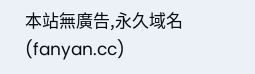本站無廣告,永久域名(fanyan.cc)